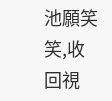池願笑笑,收回視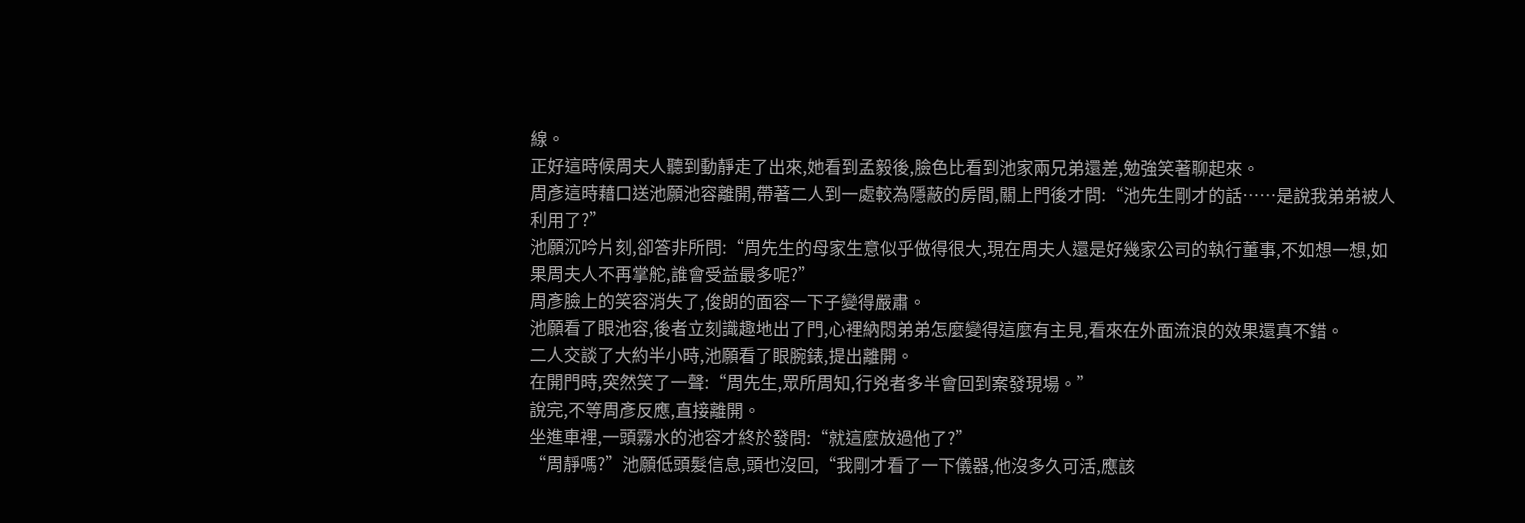線。
正好這時候周夫人聽到動靜走了出來,她看到孟毅後,臉色比看到池家兩兄弟還差,勉強笑著聊起來。
周彥這時藉口送池願池容離開,帶著二人到一處較為隱蔽的房間,關上門後才問:“池先生剛才的話……是說我弟弟被人利用了?”
池願沉吟片刻,卻答非所問:“周先生的母家生意似乎做得很大,現在周夫人還是好幾家公司的執行董事,不如想一想,如果周夫人不再掌舵,誰會受益最多呢?”
周彥臉上的笑容消失了,俊朗的面容一下子變得嚴肅。
池願看了眼池容,後者立刻識趣地出了門,心裡納悶弟弟怎麼變得這麼有主見,看來在外面流浪的效果還真不錯。
二人交談了大約半小時,池願看了眼腕錶,提出離開。
在開門時,突然笑了一聲:“周先生,眾所周知,行兇者多半會回到案發現場。”
說完,不等周彥反應,直接離開。
坐進車裡,一頭霧水的池容才終於發問:“就這麼放過他了?”
“周靜嗎?”池願低頭髮信息,頭也沒回,“我剛才看了一下儀器,他沒多久可活,應該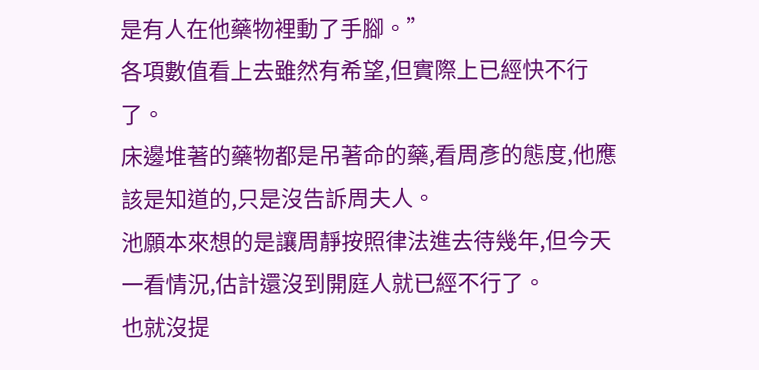是有人在他藥物裡動了手腳。”
各項數值看上去雖然有希望,但實際上已經快不行了。
床邊堆著的藥物都是吊著命的藥,看周彥的態度,他應該是知道的,只是沒告訴周夫人。
池願本來想的是讓周靜按照律法進去待幾年,但今天一看情況,估計還沒到開庭人就已經不行了。
也就沒提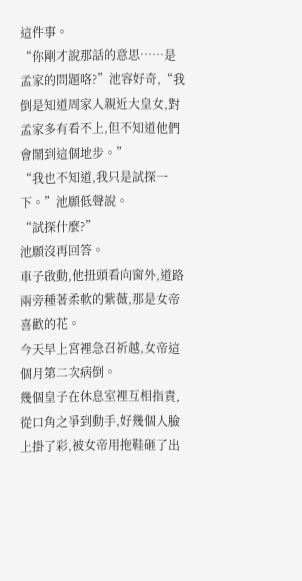這件事。
“你剛才說那話的意思……是孟家的問題咯?”池容好奇,“我倒是知道周家人親近大皇女,對孟家多有看不上,但不知道他們會鬧到這個地步。”
“我也不知道,我只是試探一下。”池願低聲說。
“試探什麼?”
池願沒再回答。
車子啟動,他扭頭看向窗外,道路兩旁種著柔軟的紫薇,那是女帝喜歡的花。
今天早上宮裡急召祈越,女帝這個月第二次病倒。
幾個皇子在休息室裡互相指責,從口角之爭到動手,好幾個人臉上掛了彩,被女帝用拖鞋砸了出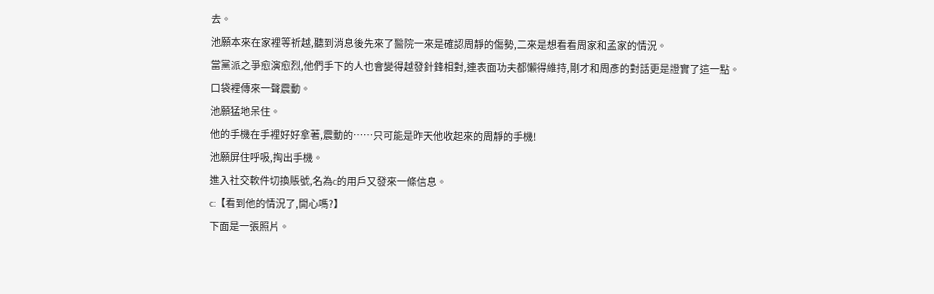去。
池願本來在家裡等祈越,聽到消息後先來了醫院一來是確認周靜的傷勢,二來是想看看周家和孟家的情況。
當黨派之爭愈演愈烈,他們手下的人也會變得越發針鋒相對,連表面功夫都懶得維持,剛才和周彥的對話更是證實了這一點。
口袋裡傳來一聲震動。
池願猛地呆住。
他的手機在手裡好好拿著,震動的……只可能是昨天他收起來的周靜的手機!
池願屏住呼吸,掏出手機。
進入社交軟件切換賬號,名為c的用戶又發來一條信息。
c:【看到他的情況了,開心嗎?】
下面是一張照片。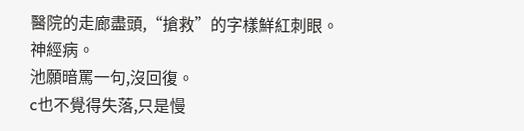醫院的走廊盡頭,“搶救”的字樣鮮紅刺眼。
神經病。
池願暗罵一句,沒回復。
c也不覺得失落,只是慢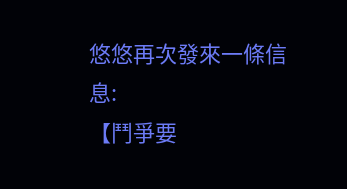悠悠再次發來一條信息:
【鬥爭要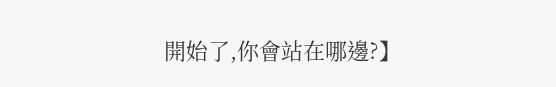開始了,你會站在哪邊?】